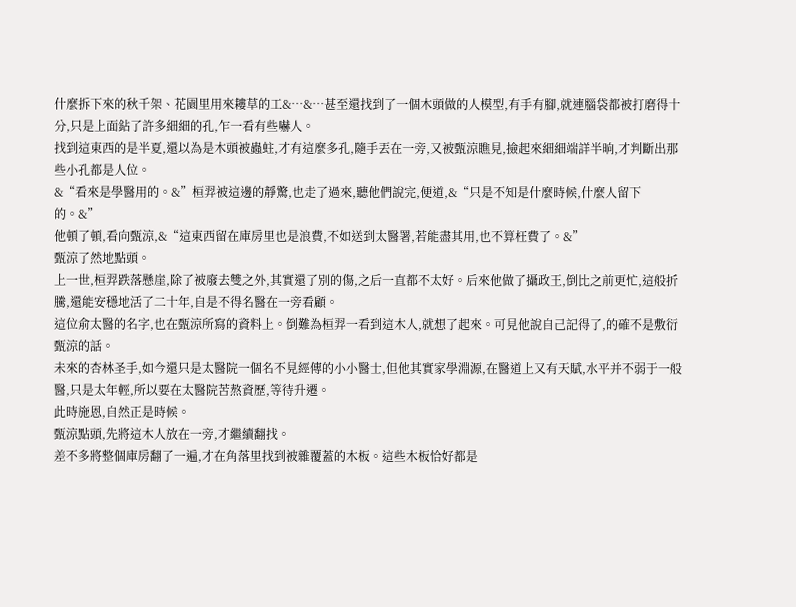什麼拆下來的秋千架、花園里用來耬草的工&…&…甚至還找到了一個木頭做的人模型,有手有腳,就連腦袋都被打磨得十分,只是上面鉆了許多細細的孔,乍一看有些嚇人。
找到這東西的是半夏,還以為是木頭被蟲蛀,才有這麼多孔,隨手丟在一旁,又被甄涼瞧見,撿起來細細端詳半晌,才判斷出那些小孔都是人位。
&“看來是學醫用的。&”桓羿被這邊的靜驚,也走了過來,聽他們說完,便道,&“只是不知是什麼時候,什麼人留下的。&”
他頓了頓,看向甄涼,&“這東西留在庫房里也是浪費,不如送到太醫署,若能盡其用,也不算枉費了。&”
甄涼了然地點頭。
上一世,桓羿跌落懸崖,除了被廢去雙之外,其實還了別的傷,之后一直都不太好。后來他做了攝政王,倒比之前更忙,這般折騰,還能安穩地活了二十年,自是不得名醫在一旁看顧。
這位俞太醫的名字,也在甄涼所寫的資料上。倒難為桓羿一看到這木人,就想了起來。可見他說自己記得了,的確不是敷衍甄涼的話。
未來的杏林圣手,如今還只是太醫院一個名不見經傳的小小醫士,但他其實家學淵源,在醫道上又有天賦,水平并不弱于一般醫,只是太年輕,所以要在太醫院苦熬資歷,等待升遷。
此時施恩,自然正是時候。
甄涼點頭,先將這木人放在一旁,才繼續翻找。
差不多將整個庫房翻了一遍,才在角落里找到被雜覆蓋的木板。這些木板恰好都是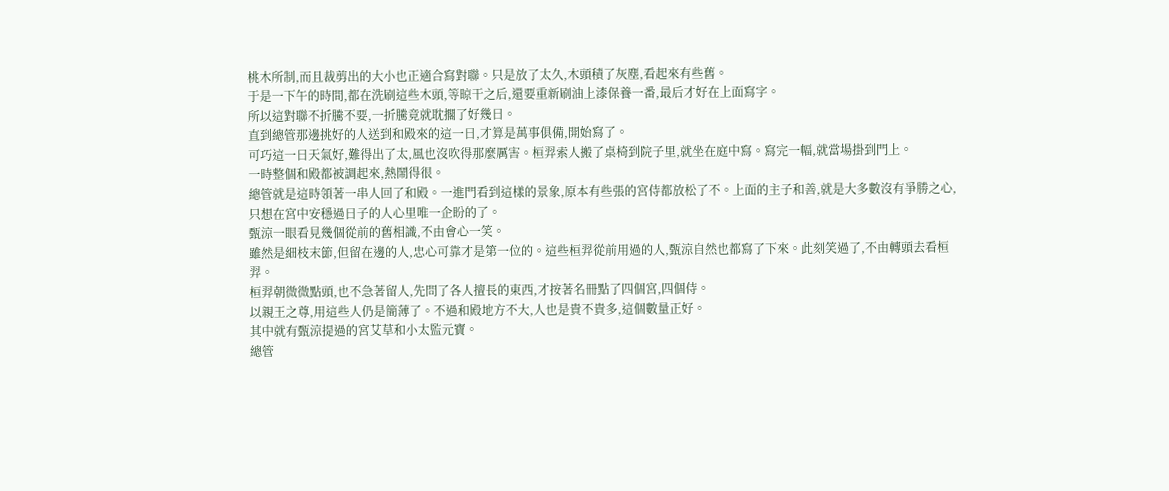桃木所制,而且裁剪出的大小也正適合寫對聯。只是放了太久,木頭積了灰塵,看起來有些舊。
于是一下午的時間,都在洗刷這些木頭,等晾干之后,還要重新刷油上漆保養一番,最后才好在上面寫字。
所以這對聯不折騰不要,一折騰竟就耽擱了好幾日。
直到總管那邊挑好的人送到和殿來的這一日,才算是萬事俱備,開始寫了。
可巧這一日天氣好,難得出了太,風也沒吹得那麼厲害。桓羿索人搬了桌椅到院子里,就坐在庭中寫。寫完一幅,就當場掛到門上。
一時整個和殿都被調起來,熱鬧得很。
總管就是這時領著一串人回了和殿。一進門看到這樣的景象,原本有些張的宮侍都放松了不。上面的主子和善,就是大多數沒有爭勝之心,只想在宮中安穩過日子的人心里唯一企盼的了。
甄涼一眼看見幾個從前的舊相識,不由會心一笑。
雖然是細枝末節,但留在邊的人,忠心可靠才是第一位的。這些桓羿從前用過的人,甄涼自然也都寫了下來。此刻笑過了,不由轉頭去看桓羿。
桓羿朝微微點頭,也不急著留人,先問了各人擅長的東西,才按著名冊點了四個宮,四個侍。
以親王之尊,用這些人仍是簡薄了。不過和殿地方不大,人也是貴不貴多,這個數量正好。
其中就有甄涼提過的宮艾草和小太監元寶。
總管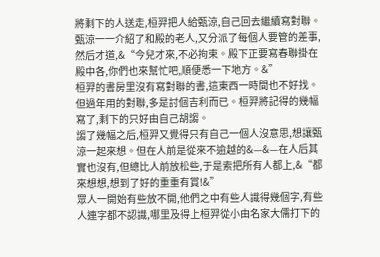將剩下的人送走,桓羿把人給甄涼,自己回去繼續寫對聯。
甄涼一一介紹了和殿的老人,又分派了每個人要管的差事,然后才道,&“今兒才來,不必拘束。殿下正要寫春聯掛在殿中各,你們也來幫忙吧,順便悉一下地方。&”
桓羿的書房里沒有寫對聯的書,這東西一時間也不好找。但過年用的對聯,多是討個吉利而已。桓羿將記得的幾幅寫了,剩下的只好由自己胡謅。
謅了幾幅之后,桓羿又覺得只有自己一個人沒意思,想讓甄涼一起來想。但在人前是從來不逾越的&—&—在人后其實也沒有,但總比人前放松些,于是索把所有人都上,&“都來想想,想到了好的重重有賞!&”
眾人一開始有些放不開,他們之中有些人識得幾個字,有些人連字都不認識,哪里及得上桓羿從小由名家大儒打下的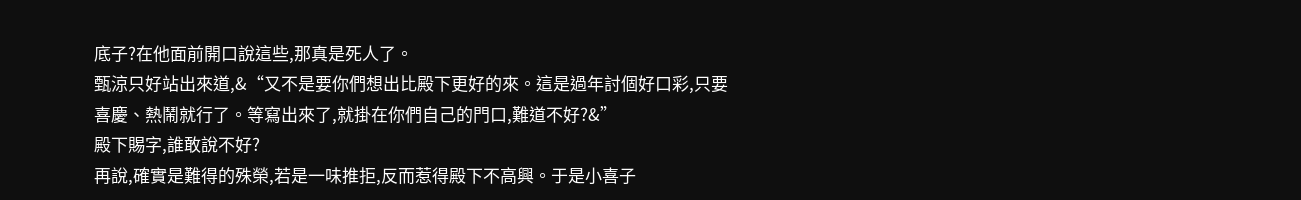底子?在他面前開口說這些,那真是死人了。
甄涼只好站出來道,&“又不是要你們想出比殿下更好的來。這是過年討個好口彩,只要喜慶、熱鬧就行了。等寫出來了,就掛在你們自己的門口,難道不好?&”
殿下賜字,誰敢說不好?
再說,確實是難得的殊榮,若是一味推拒,反而惹得殿下不高興。于是小喜子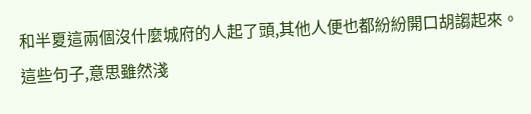和半夏這兩個沒什麼城府的人起了頭,其他人便也都紛紛開口胡謅起來。
這些句子,意思雖然淺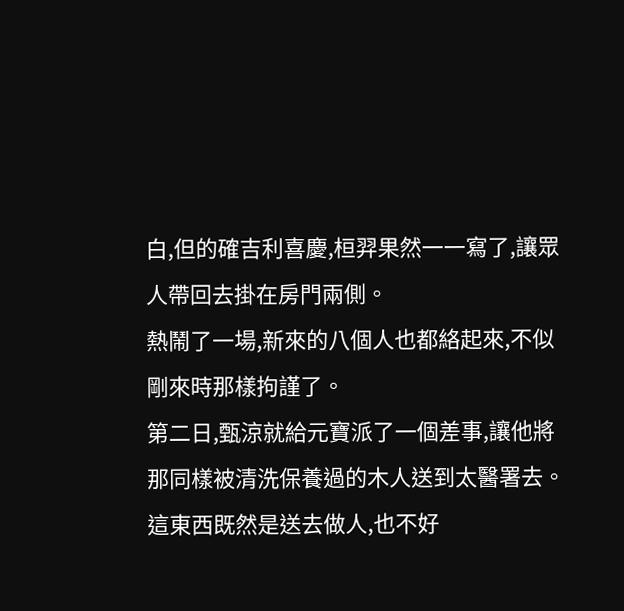白,但的確吉利喜慶,桓羿果然一一寫了,讓眾人帶回去掛在房門兩側。
熱鬧了一場,新來的八個人也都絡起來,不似剛來時那樣拘謹了。
第二日,甄涼就給元寶派了一個差事,讓他將那同樣被清洗保養過的木人送到太醫署去。這東西既然是送去做人,也不好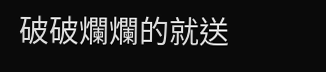破破爛爛的就送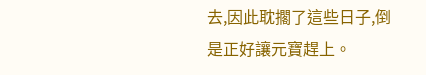去,因此耽擱了這些日子,倒是正好讓元寶趕上。